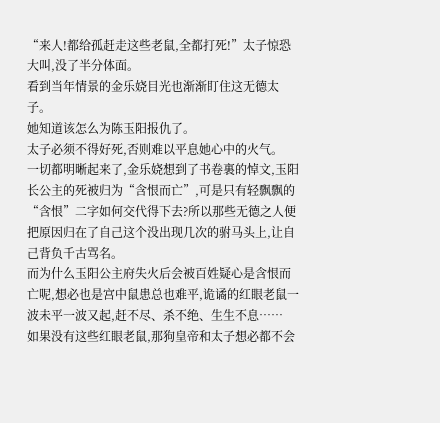“来人!都给孤赶走这些老鼠,全都打死!”太子惊恐大叫,没了半分体面。
看到当年情景的金乐娆目光也渐渐盯住这无德太子。
她知道该怎么为陈玉阳报仇了。
太子必须不得好死,否则难以平息她心中的火气。
一切都明晰起来了,金乐娆想到了书卷裏的悼文,玉阳长公主的死被归为“含恨而亡”,可是只有轻飘飘的“含恨”二字如何交代得下去?所以那些无德之人便把原因归在了自己这个没出现几次的驸马头上,让自己背负千古骂名。
而为什么玉阳公主府失火后会被百姓疑心是含恨而亡呢,想必也是宫中鼠患总也难平,诡谲的红眼老鼠一波未平一波又起,赶不尽、杀不绝、生生不息……
如果没有这些红眼老鼠,那狗皇帝和太子想必都不会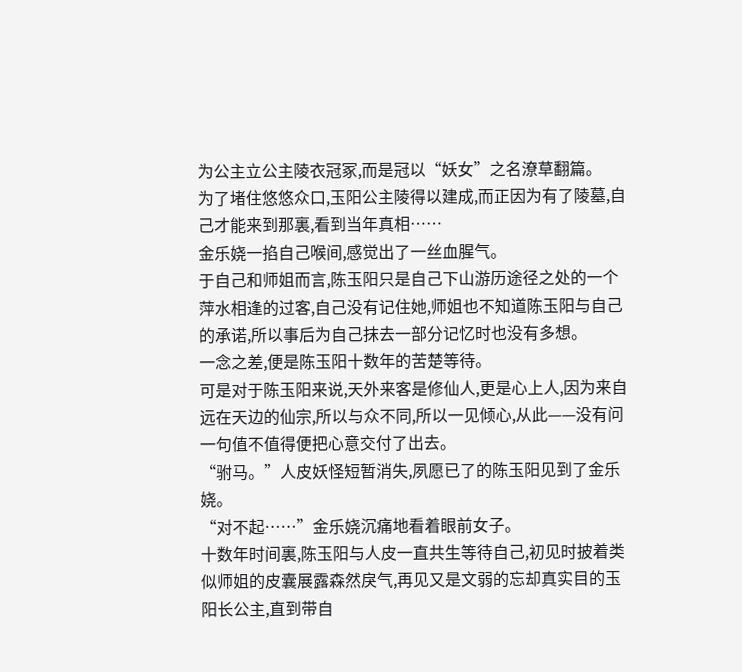为公主立公主陵衣冠冢,而是冠以“妖女”之名潦草翻篇。
为了堵住悠悠众口,玉阳公主陵得以建成,而正因为有了陵墓,自己才能来到那裏,看到当年真相……
金乐娆一掐自己喉间,感觉出了一丝血腥气。
于自己和师姐而言,陈玉阳只是自己下山游历途径之处的一个萍水相逢的过客,自己没有记住她,师姐也不知道陈玉阳与自己的承诺,所以事后为自己抹去一部分记忆时也没有多想。
一念之差,便是陈玉阳十数年的苦楚等待。
可是对于陈玉阳来说,天外来客是修仙人,更是心上人,因为来自远在天边的仙宗,所以与众不同,所以一见倾心,从此——没有问一句值不值得便把心意交付了出去。
“驸马。”人皮妖怪短暂消失,夙愿已了的陈玉阳见到了金乐娆。
“对不起……”金乐娆沉痛地看着眼前女子。
十数年时间裏,陈玉阳与人皮一直共生等待自己,初见时披着类似师姐的皮囊展露森然戾气,再见又是文弱的忘却真实目的玉阳长公主,直到带自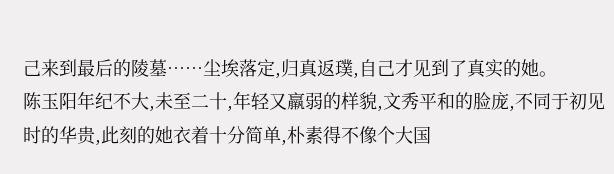己来到最后的陵墓……尘埃落定,归真返璞,自己才见到了真实的她。
陈玉阳年纪不大,未至二十,年轻又羸弱的样貌,文秀平和的脸庞,不同于初见时的华贵,此刻的她衣着十分简单,朴素得不像个大国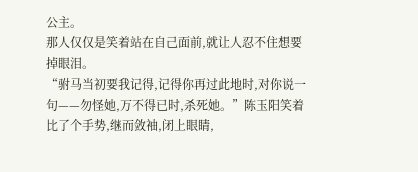公主。
那人仅仅是笑着站在自己面前,就让人忍不住想要掉眼泪。
“驸马当初要我记得,记得你再过此地时,对你说一句——勿怪她,万不得已时,杀死她。”陈玉阳笑着比了个手势,继而敛袖,闭上眼睛,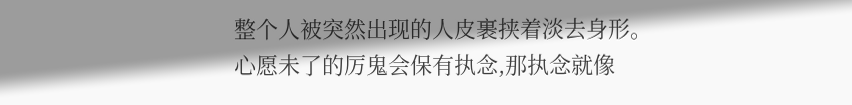整个人被突然出现的人皮裹挟着淡去身形。
心愿未了的厉鬼会保有执念,那执念就像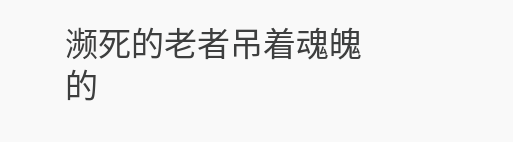濒死的老者吊着魂魄的